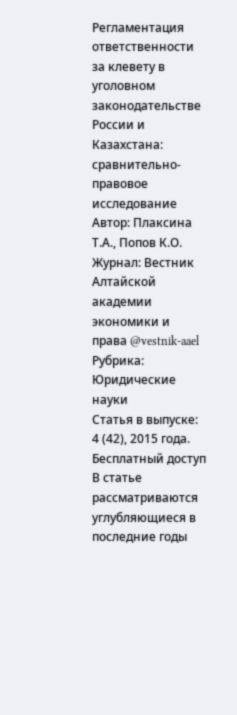Регламентация ответственности за клевету в уголовном законодательстве России и Казахстана: сравнительно-правовое исследование
Автор: Плаксина Т.А., Попов К.О.
Журнал: Вестник Алтайской академии экономики и права @vestnik-aael
Рубрика: Юридические науки
Статья в выпуске: 4 (42), 2015 года.
Бесплатный доступ
В статье рассматриваются углубляющиеся в последние годы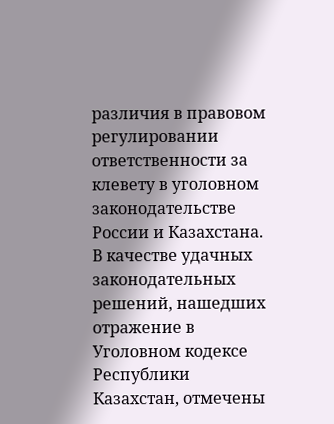различия в правовом регулировании ответственности за клевету в уголовном законодательстве России и Казахстана. В качестве удачных законодательных решений, нашедших отражение в Уголовном кодексе Республики Казахстан, отмечены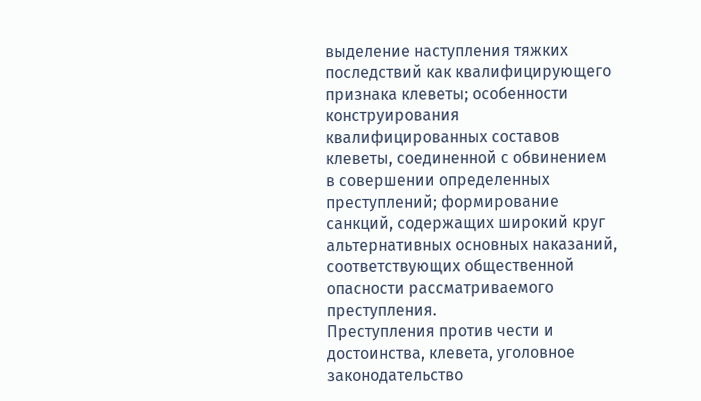выделение наступления тяжких последствий как квалифицирующего признака клеветы; особенности конструирования квалифицированных составов клеветы, соединенной с обвинением в совершении определенных преступлений; формирование санкций, содержащих широкий круг альтернативных основных наказаний, соответствующих общественной опасности рассматриваемого преступления.
Преступления против чести и достоинства, клевета, уголовное законодательство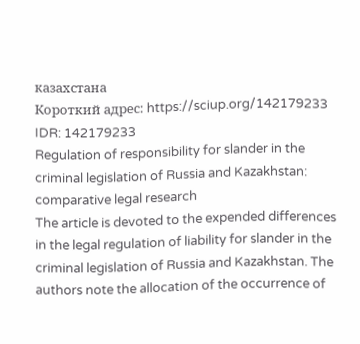казахстана
Короткий адрес: https://sciup.org/142179233
IDR: 142179233
Regulation of responsibility for slander in the criminal legislation of Russia and Kazakhstan: comparative legal research
The article is devoted to the expended differences in the legal regulation of liability for slander in the criminal legislation of Russia and Kazakhstan. The authors note the allocation of the occurrence of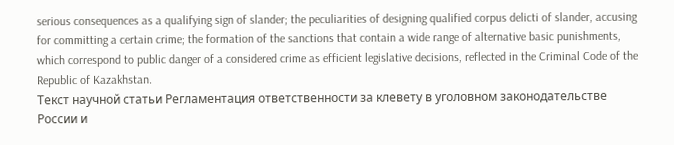serious consequences as a qualifying sign of slander; the peculiarities of designing qualified corpus delicti of slander, accusing for committing a certain crime; the formation of the sanctions that contain a wide range of alternative basic punishments, which correspond to public danger of a considered crime as efficient legislative decisions, reflected in the Criminal Code of the Republic of Kazakhstan.
Текст научной статьи Регламентация ответственности за клевету в уголовном законодательстве России и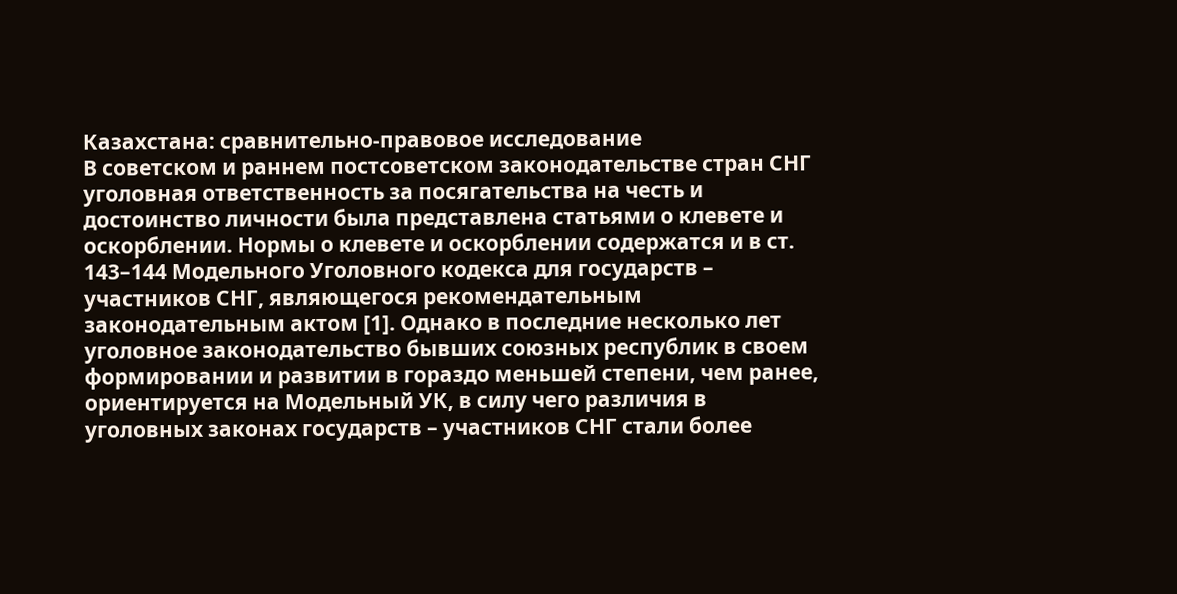Казахстана: сравнительно-правовое исследование
В советском и раннем постсоветском законодательстве стран СНГ уголовная ответственность за посягательства на честь и достоинство личности была представлена статьями о клевете и оскорблении. Нормы о клевете и оскорблении содержатся и в ст. 143–144 Модельного Уголовного кодекса для государств – участников СНГ, являющегося рекомендательным законодательным актом [1]. Однако в последние несколько лет уголовное законодательство бывших союзных республик в своем формировании и развитии в гораздо меньшей степени, чем ранее, ориентируется на Модельный УК, в силу чего различия в уголовных законах государств – участников СНГ стали более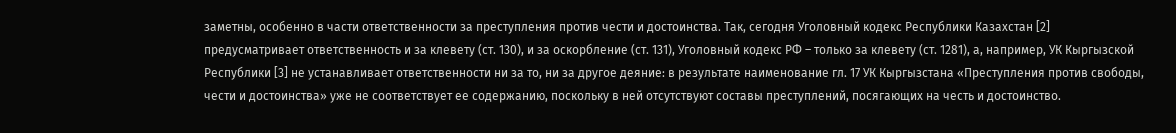заметны, особенно в части ответственности за преступления против чести и достоинства. Так, сегодня Уголовный кодекс Республики Казахстан [2] предусматривает ответственность и за клевету (ст. 130), и за оскорбление (ст. 131), Уголовный кодекс РФ – только за клевету (ст. 1281), а, например, УК Кыргызской Республики [3] не устанавливает ответственности ни за то, ни за другое деяние: в результате наименование гл. 17 УК Кыргызстана «Преступления против свободы, чести и достоинства» уже не соответствует ее содержанию, поскольку в ней отсутствуют составы преступлений, посягающих на честь и достоинство.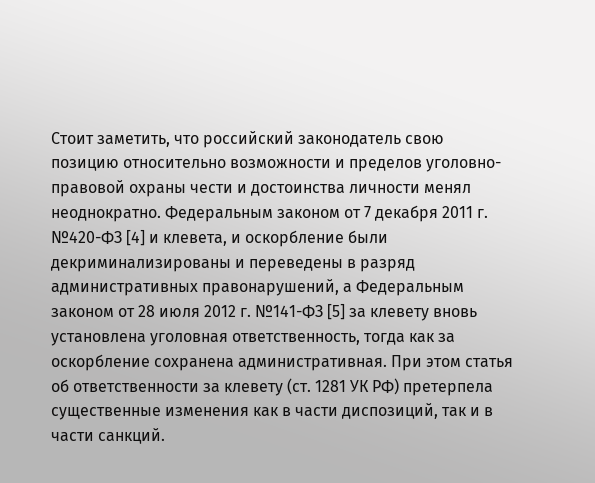Стоит заметить, что российский законодатель свою позицию относительно возможности и пределов уголовно-правовой охраны чести и достоинства личности менял неоднократно. Федеральным законом от 7 декабря 2011 г. №420-ФЗ [4] и клевета, и оскорбление были декриминализированы и переведены в разряд административных правонарушений, а Федеральным законом от 28 июля 2012 г. №141-ФЗ [5] за клевету вновь установлена уголовная ответственность, тогда как за оскорбление сохранена административная. При этом статья об ответственности за клевету (ст. 1281 УК РФ) претерпела существенные изменения как в части диспозиций, так и в части санкций.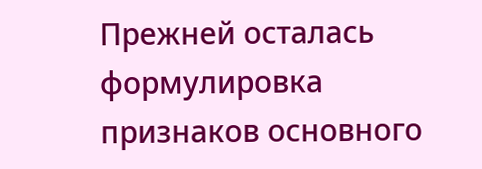Прежней осталась формулировка признаков основного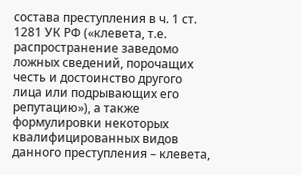состава преступления в ч. 1 ст. 1281 УК РФ («клевета, т.е. распространение заведомо ложных сведений, порочащих честь и достоинство другого лица или подрывающих его репутацию»), а также формулировки некоторых квалифицированных видов данного преступления – клевета,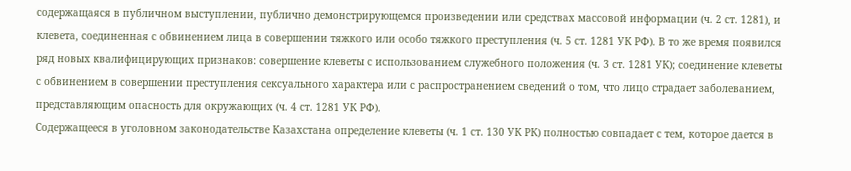содержащаяся в публичном выступлении, публично демонстрирующемся произведении или средствах массовой информации (ч. 2 ст. 1281), и клевета, соединенная с обвинением лица в совершении тяжкого или особо тяжкого преступления (ч. 5 ст. 1281 УК РФ). В то же время появился ряд новых квалифицирующих признаков: совершение клеветы с использованием служебного положения (ч. 3 ст. 1281 УК); соединение клеветы с обвинением в совершении преступления сексуального характера или с распространением сведений о том, что лицо страдает заболеванием, представляющим опасность для окружающих (ч. 4 ст. 1281 УК РФ).
Содержащееся в уголовном законодательстве Казахстана определение клеветы (ч. 1 ст. 130 УК РК) полностью совпадает с тем, которое дается в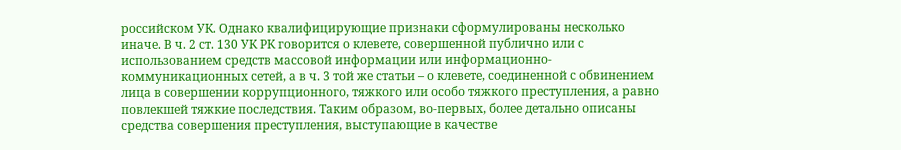российском УК. Однако квалифицирующие признаки сформулированы несколько иначе. В ч. 2 ст. 130 УК РК говорится о клевете, совершенной публично или с использованием средств массовой информации или информационно- коммуникационных сетей, а в ч. 3 той же статьи – о клевете, соединенной с обвинением лица в совершении коррупционного, тяжкого или особо тяжкого преступления, а равно повлекшей тяжкие последствия. Таким образом, во-первых, более детально описаны средства совершения преступления, выступающие в качестве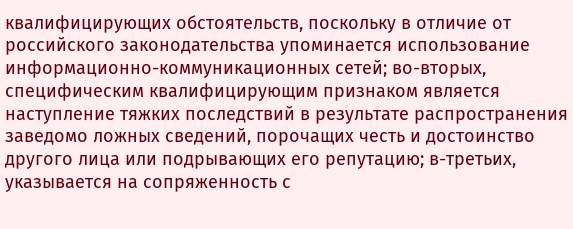квалифицирующих обстоятельств, поскольку в отличие от российского законодательства упоминается использование информационно-коммуникационных сетей; во-вторых, специфическим квалифицирующим признаком является наступление тяжких последствий в результате распространения заведомо ложных сведений, порочащих честь и достоинство другого лица или подрывающих его репутацию; в-третьих, указывается на сопряженность с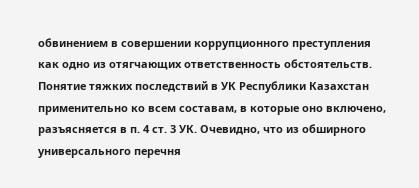обвинением в совершении коррупционного преступления как одно из отягчающих ответственность обстоятельств.
Понятие тяжких последствий в УК Республики Казахстан применительно ко всем составам, в которые оно включено, разъясняется в п. 4 ст. 3 УК. Очевидно, что из обширного универсального перечня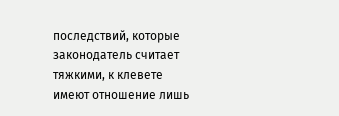последствий, которые законодатель считает тяжкими, к клевете имеют отношение лишь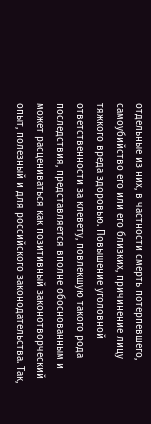отдельные из них, в частности смерть потерпевшего, самоубийство его или его близких, причинение лицу тяжкого вреда здоровью. Повышение уголовной ответственности за клевету, повлекшую такого рода последствия, представляется вполне обоснованным и может расцениваться как позитивный законотворческий опыт, полезный и для российского законодательства. Так,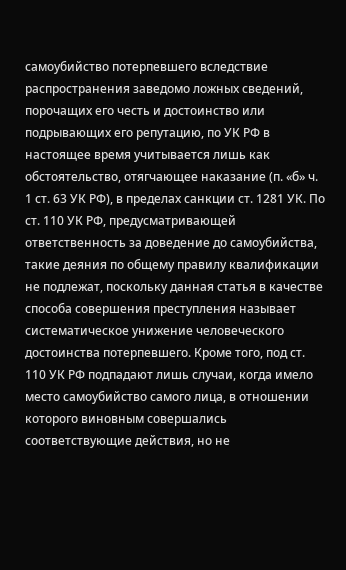самоубийство потерпевшего вследствие распространения заведомо ложных сведений, порочащих его честь и достоинство или подрывающих его репутацию, по УК РФ в настоящее время учитывается лишь как обстоятельство, отягчающее наказание (п. «б» ч. 1 ст. 63 УК РФ), в пределах санкции ст. 1281 УК. По ст. 110 УК РФ, предусматривающей ответственность за доведение до самоубийства, такие деяния по общему правилу квалификации не подлежат, поскольку данная статья в качестве способа совершения преступления называет систематическое унижение человеческого достоинства потерпевшего. Кроме того, под ст. 110 УК РФ подпадают лишь случаи, когда имело место самоубийство самого лица, в отношении которого виновным совершались соответствующие действия, но не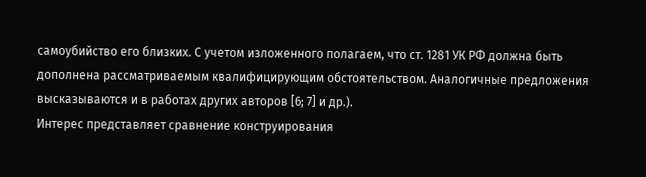самоубийство его близких. С учетом изложенного полагаем, что ст. 1281 УК РФ должна быть дополнена рассматриваемым квалифицирующим обстоятельством. Аналогичные предложения высказываются и в работах других авторов [6; 7] и др.).
Интерес представляет сравнение конструирования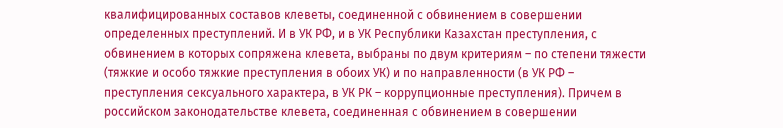квалифицированных составов клеветы, соединенной с обвинением в совершении определенных преступлений. И в УК РФ, и в УК Республики Казахстан преступления, с обвинением в которых сопряжена клевета, выбраны по двум критериям – по степени тяжести (тяжкие и особо тяжкие преступления в обоих УК) и по направленности (в УК РФ – преступления сексуального характера, в УК РК – коррупционные преступления). Причем в российском законодательстве клевета, соединенная с обвинением в совершении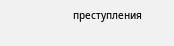преступления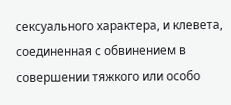сексуального характера, и клевета, соединенная с обвинением в совершении тяжкого или особо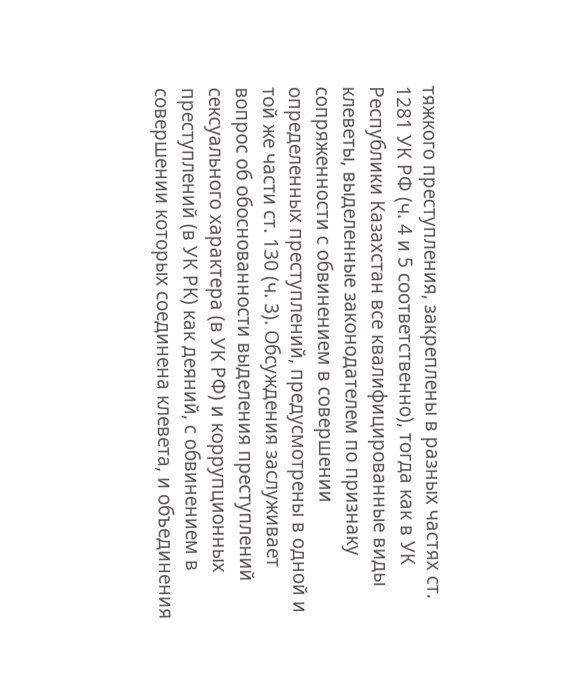тяжкого преступления, закреплены в разных частях ст. 1281 УК РФ (ч. 4 и 5 соответственно), тогда как в УК Республики Казахстан все квалифицированные виды клеветы, выделенные законодателем по признаку сопряженности с обвинением в совершении определенных преступлений, предусмотрены в одной и той же части ст. 130 (ч. 3). Обсуждения заслуживает вопрос об обоснованности выделения преступлений сексуального характера (в УК РФ) и коррупционных преступлений (в УК РК) как деяний, с обвинением в совершении которых соединена клевета, и объединения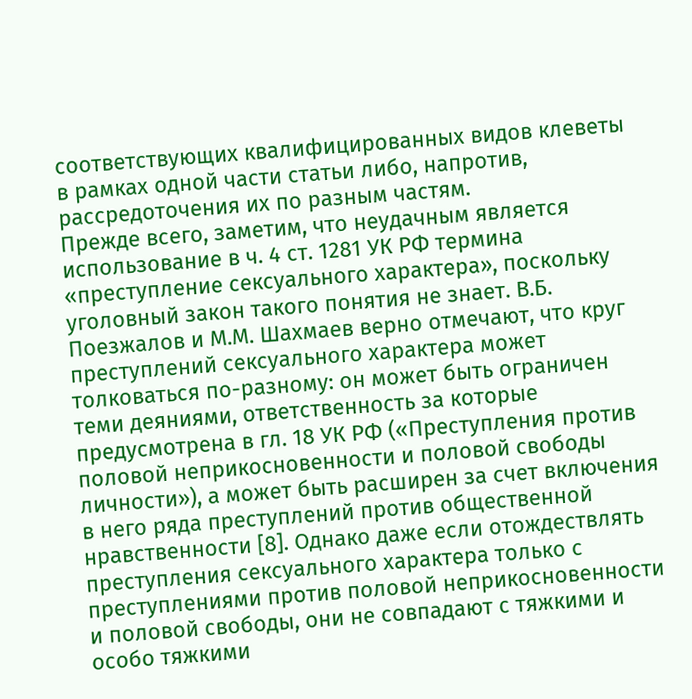соответствующих квалифицированных видов клеветы в рамках одной части статьи либо, напротив, рассредоточения их по разным частям.
Прежде всего, заметим, что неудачным является использование в ч. 4 ст. 1281 УК РФ термина «преступление сексуального характера», поскольку уголовный закон такого понятия не знает. В.Б. Поезжалов и М.М. Шахмаев верно отмечают, что круг преступлений сексуального характера может толковаться по-разному: он может быть ограничен теми деяниями, ответственность за которые предусмотрена в гл. 18 УК РФ («Преступления против половой неприкосновенности и половой свободы личности»), а может быть расширен за счет включения в него ряда преступлений против общественной нравственности [8]. Однако даже если отождествлять преступления сексуального характера только с преступлениями против половой неприкосновенности и половой свободы, они не совпадают с тяжкими и особо тяжкими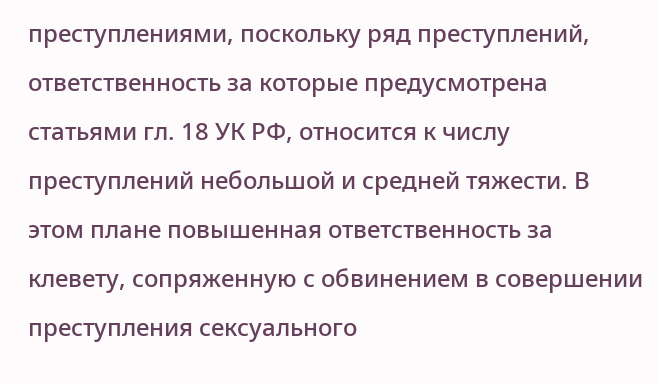преступлениями, поскольку ряд преступлений, ответственность за которые предусмотрена статьями гл. 18 УК РФ, относится к числу преступлений небольшой и средней тяжести. В этом плане повышенная ответственность за клевету, сопряженную с обвинением в совершении преступления сексуального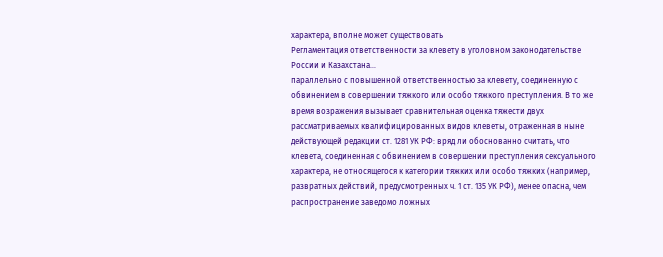характера, вполне может существовать
Регламентация ответственности за клевету в уголовном законодательстве России и Казахстана...
параллельно с повышенной ответственностью за клевету, соединенную с обвинением в совершении тяжкого или особо тяжкого преступления. В то же время возражения вызывает сравнительная оценка тяжести двух рассматриваемых квалифицированных видов клеветы, отраженная в ныне действующей редакции ст. 1281 УК РФ: вряд ли обоснованно считать, что клевета, соединенная с обвинением в совершении преступления сексуального характера, не относящегося к категории тяжких или особо тяжких (например, развратных действий, предусмотренных ч. 1 ст. 135 УК РФ), менее опасна, чем распространение заведомо ложных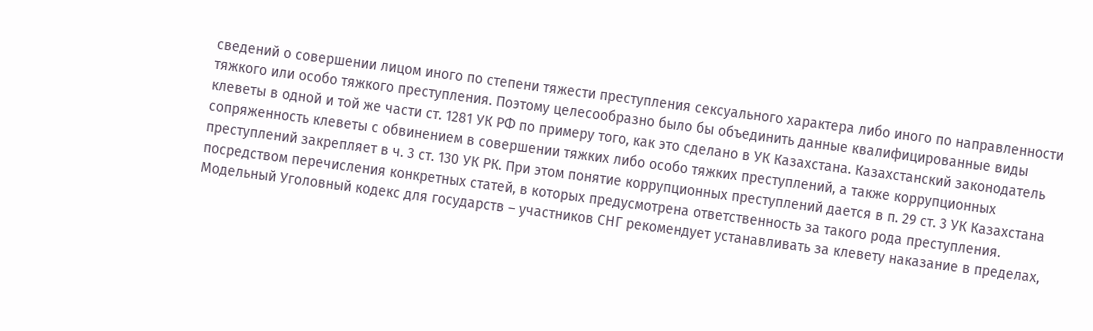сведений о совершении лицом иного по степени тяжести преступления сексуального характера либо иного по направленности тяжкого или особо тяжкого преступления. Поэтому целесообразно было бы объединить данные квалифицированные виды клеветы в одной и той же части ст. 1281 УК РФ по примеру того, как это сделано в УК Казахстана. Казахстанский законодатель сопряженность клеветы с обвинением в совершении тяжких либо особо тяжких преступлений, а также коррупционных преступлений закрепляет в ч. 3 ст. 130 УК РК. При этом понятие коррупционных преступлений дается в п. 29 ст. 3 УК Казахстана посредством перечисления конкретных статей, в которых предусмотрена ответственность за такого рода преступления.
Модельный Уголовный кодекс для государств – участников СНГ рекомендует устанавливать за клевету наказание в пределах,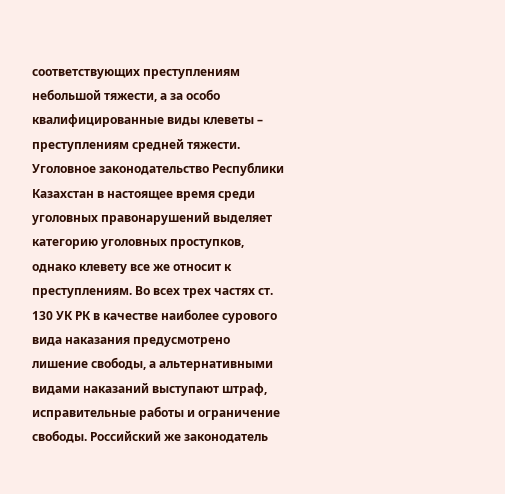соответствующих преступлениям небольшой тяжести, а за особо квалифицированные виды клеветы – преступлениям средней тяжести. Уголовное законодательство Республики Казахстан в настоящее время среди уголовных правонарушений выделяет категорию уголовных проступков, однако клевету все же относит к преступлениям. Во всех трех частях ст. 130 УК РК в качестве наиболее сурового вида наказания предусмотрено лишение свободы, а альтернативными видами наказаний выступают штраф, исправительные работы и ограничение свободы. Российский же законодатель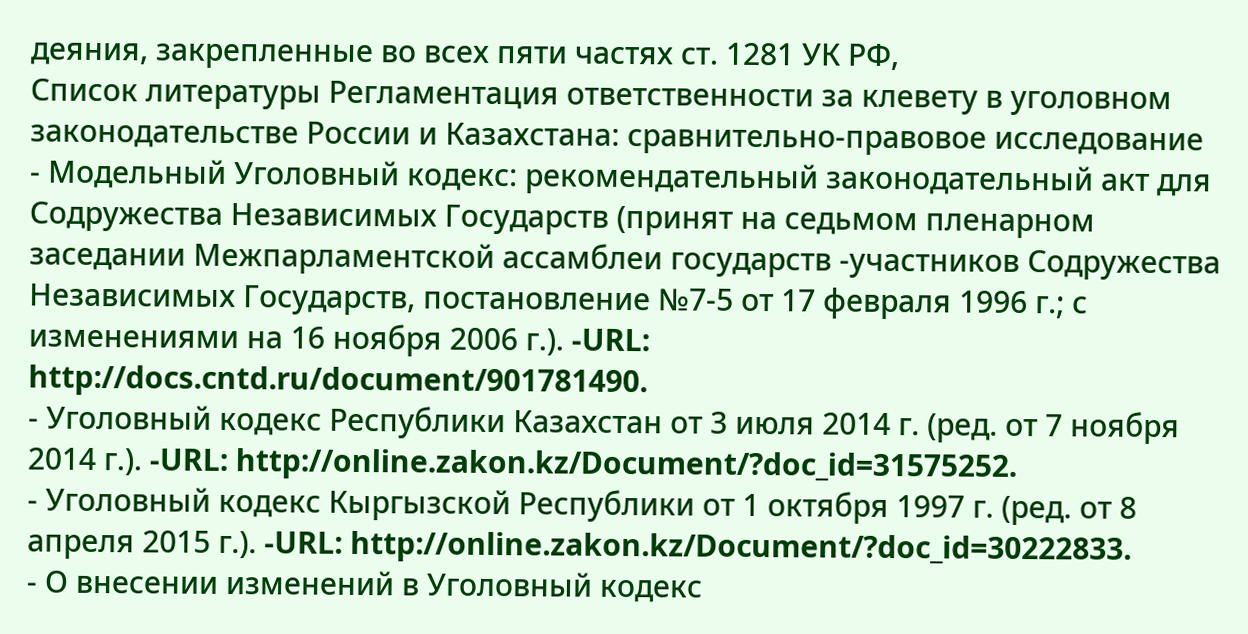деяния, закрепленные во всех пяти частях ст. 1281 УК РФ,
Список литературы Регламентация ответственности за клевету в уголовном законодательстве России и Казахстана: сравнительно-правовое исследование
- Модельный Уголовный кодекс: рекомендательный законодательный акт для Содружества Независимых Государств (принят на седьмом пленарном заседании Межпарламентской ассамблеи государств -участников Содружества Независимых Государств, постановление №7-5 от 17 февраля 1996 г.; с изменениями на 16 ноября 2006 г.). -URL: http://docs.cntd.ru/document/901781490.
- Уголовный кодекс Республики Казахстан от 3 июля 2014 г. (ред. от 7 ноября 2014 г.). -URL: http://online.zakon.kz/Document/?doc_id=31575252.
- Уголовный кодекс Кыргызской Республики от 1 октября 1997 г. (ред. от 8 апреля 2015 г.). -URL: http://online.zakon.kz/Document/?doc_id=30222833.
- О внесении изменений в Уголовный кодекс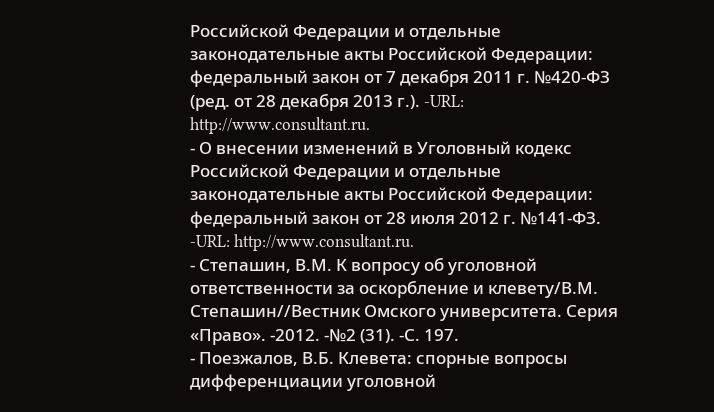Российской Федерации и отдельные законодательные акты Российской Федерации: федеральный закон от 7 декабря 2011 г. №420-ФЗ (ред. от 28 декабря 2013 г.). -URL: http://www.consultant.ru.
- О внесении изменений в Уголовный кодекс Российской Федерации и отдельные законодательные акты Российской Федерации: федеральный закон от 28 июля 2012 г. №141-ФЗ. -URL: http://www.consultant.ru.
- Степашин, В.М. К вопросу об уголовной ответственности за оскорбление и клевету/В.М. Степашин//Вестник Омского университета. Серия «Право». -2012. -№2 (31). -С. 197.
- Поезжалов, В.Б. Клевета: спорные вопросы дифференциации уголовной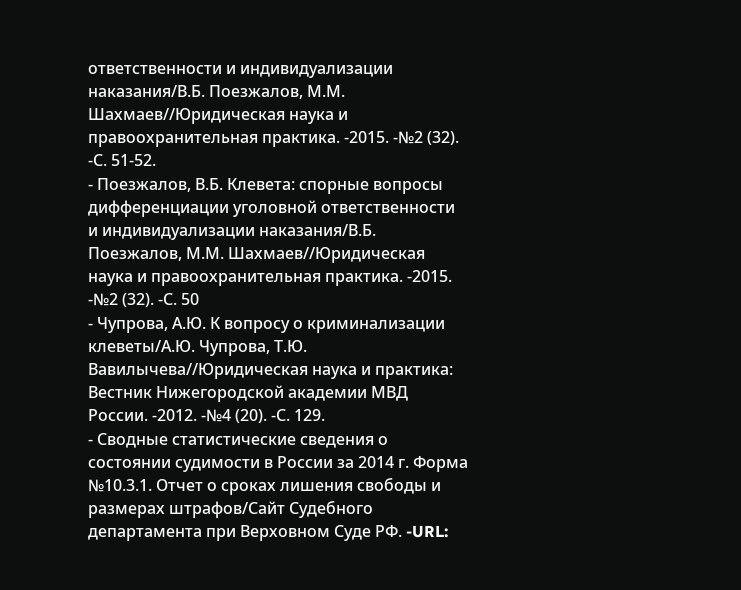ответственности и индивидуализации наказания/В.Б. Поезжалов, М.М. Шахмаев//Юридическая наука и правоохранительная практика. -2015. -№2 (32). -С. 51-52.
- Поезжалов, В.Б. Клевета: спорные вопросы дифференциации уголовной ответственности и индивидуализации наказания/В.Б. Поезжалов, М.М. Шахмаев//Юридическая наука и правоохранительная практика. -2015. -№2 (32). -С. 50
- Чупрова, А.Ю. К вопросу о криминализации клеветы/А.Ю. Чупрова, Т.Ю. Вавилычева//Юридическая наука и практика: Вестник Нижегородской академии МВД России. -2012. -№4 (20). -С. 129.
- Сводные статистические сведения о состоянии судимости в России за 2014 г. Форма №10.3.1. Отчет о сроках лишения свободы и размерах штрафов/Сайт Судебного департамента при Верховном Суде РФ. -URL: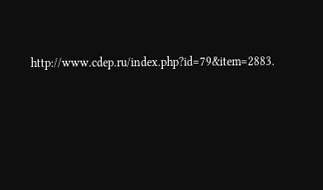http://www.cdep.ru/index.php?id=79&item=2883.